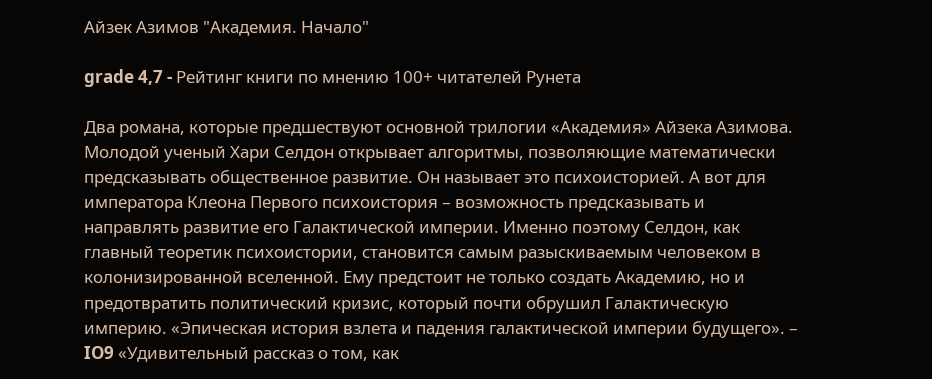Айзек Азимов "Академия. Начало"

grade 4,7 - Рейтинг книги по мнению 100+ читателей Рунета

Два романа, которые предшествуют основной трилогии «Академия» Айзека Азимова. Молодой ученый Хари Селдон открывает алгоритмы, позволяющие математически предсказывать общественное развитие. Он называет это психоисторией. А вот для императора Клеона Первого психоистория – возможность предсказывать и направлять развитие его Галактической империи. Именно поэтому Селдон, как главный теоретик психоистории, становится самым разыскиваемым человеком в колонизированной вселенной. Ему предстоит не только создать Академию, но и предотвратить политический кризис, который почти обрушил Галактическую империю. «Эпическая история взлета и падения галактической империи будущего». – IO9 «Удивительный рассказ о том, как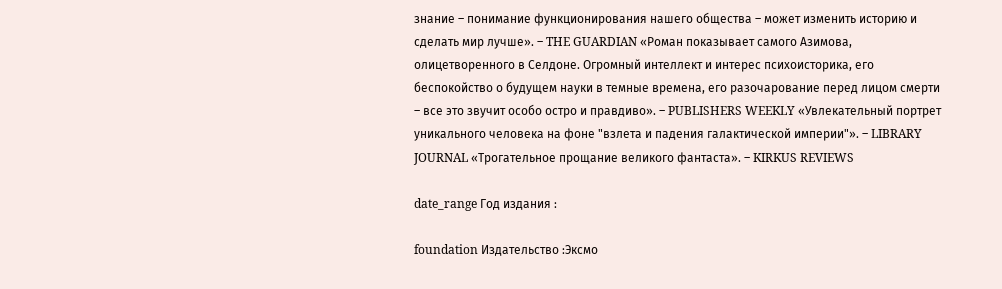знание – понимание функционирования нашего общества – может изменить историю и сделать мир лучше». – THE GUARDIAN «Роман показывает самого Азимова, олицетворенного в Селдоне. Огромный интеллект и интерес психоисторика, его беспокойство о будущем науки в темные времена, его разочарование перед лицом смерти – все это звучит особо остро и правдиво». – PUBLISHERS WEEKLY «Увлекательный портрет уникального человека на фоне "взлета и падения галактической империи"». – LIBRARY JOURNAL «Трогательное прощание великого фантаста». – KIRKUS REVIEWS

date_range Год издания :

foundation Издательство :Эксмо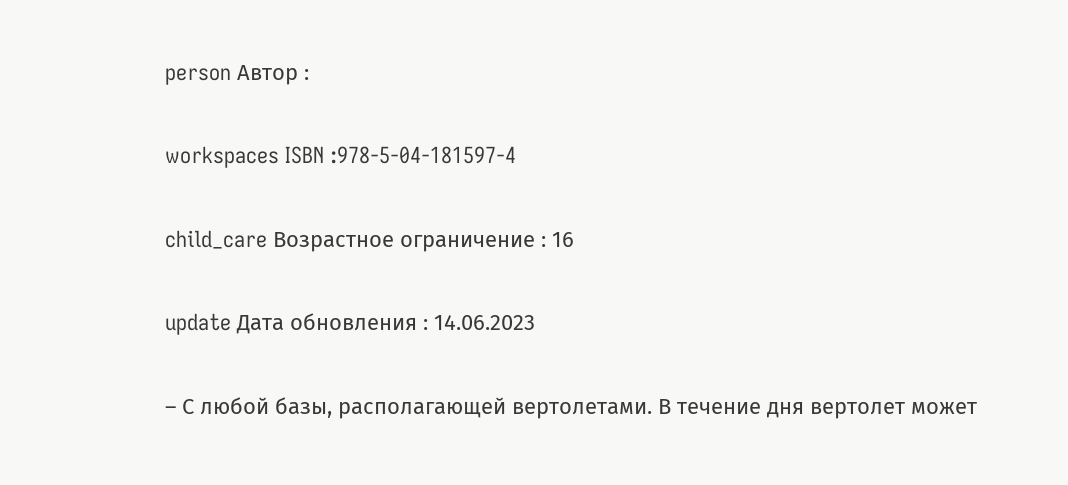person Автор :

workspaces ISBN :978-5-04-181597-4

child_care Возрастное ограничение : 16

update Дата обновления : 14.06.2023

– С любой базы, располагающей вертолетами. В течение дня вертолет может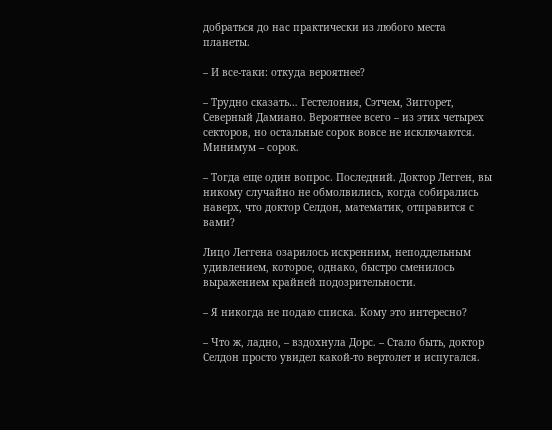добраться до нас практически из любого места планеты.

– И все-таки: откуда вероятнее?

– Трудно сказать… Гестелония, Сэтчем, Зиггорет, Северный Дамиано. Вероятнее всего – из этих четырех секторов, но остальные сорок вовсе не исключаются. Минимум – сорок.

– Тогда еще один вопрос. Последний. Доктор Легген, вы никому случайно не обмолвились, когда собирались наверх, что доктор Селдон, математик, отправится с вами?

Лицо Леггена озарилось искренним, неподдельным удивлением, которое, однако, быстро сменилось выражением крайней подозрительности.

– Я никогда не подаю списка. Кому это интересно?

– Что ж, ладно, – вздохнула Дорс. – Стало быть, доктор Селдон просто увидел какой-то вертолет и испугался.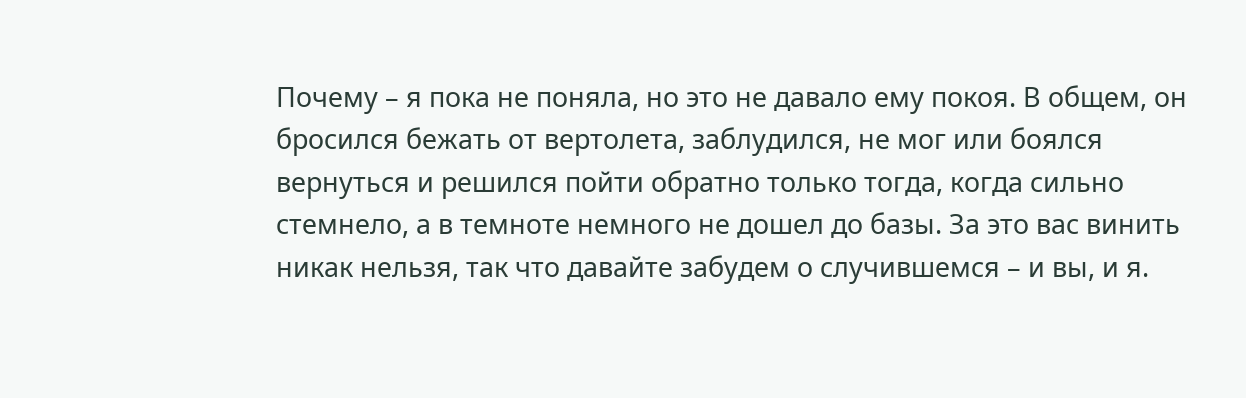Почему – я пока не поняла, но это не давало ему покоя. В общем, он бросился бежать от вертолета, заблудился, не мог или боялся вернуться и решился пойти обратно только тогда, когда сильно стемнело, а в темноте немного не дошел до базы. За это вас винить никак нельзя, так что давайте забудем о случившемся – и вы, и я.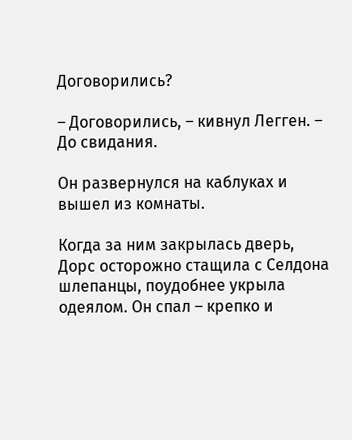Договорились?

– Договорились, – кивнул Легген. – До свидания.

Он развернулся на каблуках и вышел из комнаты.

Когда за ним закрылась дверь, Дорс осторожно стащила с Селдона шлепанцы, поудобнее укрыла одеялом. Он спал – крепко и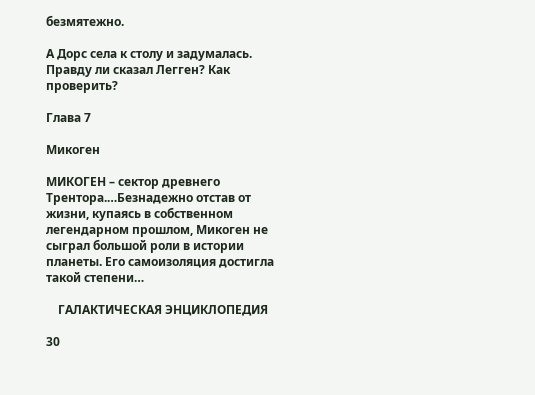безмятежно.

А Дорс села к столу и задумалась. Правду ли сказал Легген? Как проверить?

Глава 7

Микоген

МИКОГЕН – сектор древнего Трентора.…Безнадежно отстав от жизни, купаясь в собственном легендарном прошлом, Микоген не сыграл большой роли в истории планеты. Его самоизоляция достигла такой степени…

    ГАЛАКТИЧЕСКАЯ ЭНЦИКЛОПЕДИЯ

30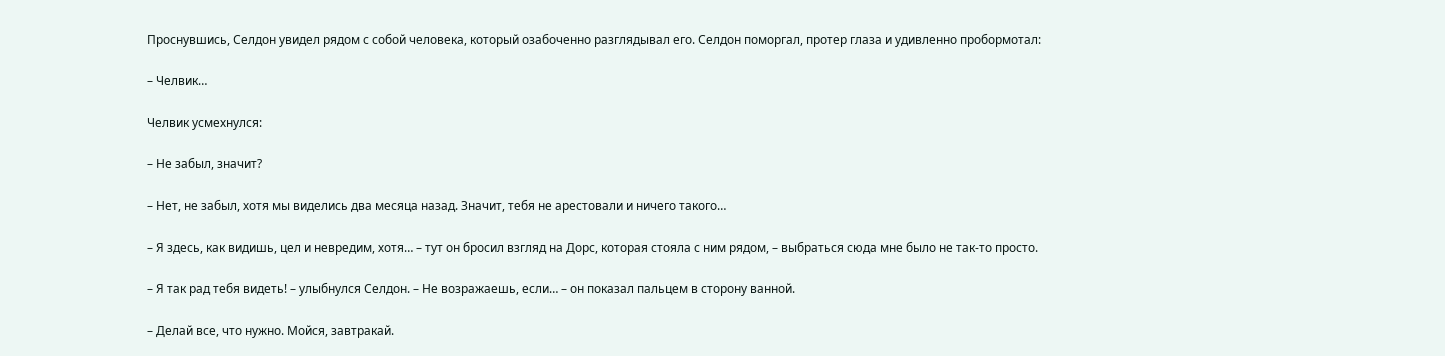Проснувшись, Селдон увидел рядом с собой человека, который озабоченно разглядывал его. Селдон поморгал, протер глаза и удивленно пробормотал:

– Челвик…

Челвик усмехнулся:

– Не забыл, значит?

– Нет, не забыл, хотя мы виделись два месяца назад. Значит, тебя не арестовали и ничего такого…

– Я здесь, как видишь, цел и невредим, хотя… – тут он бросил взгляд на Дорс, которая стояла с ним рядом, – выбраться сюда мне было не так-то просто.

– Я так рад тебя видеть! – улыбнулся Селдон. – Не возражаешь, если… – он показал пальцем в сторону ванной.

– Делай все, что нужно. Мойся, завтракай.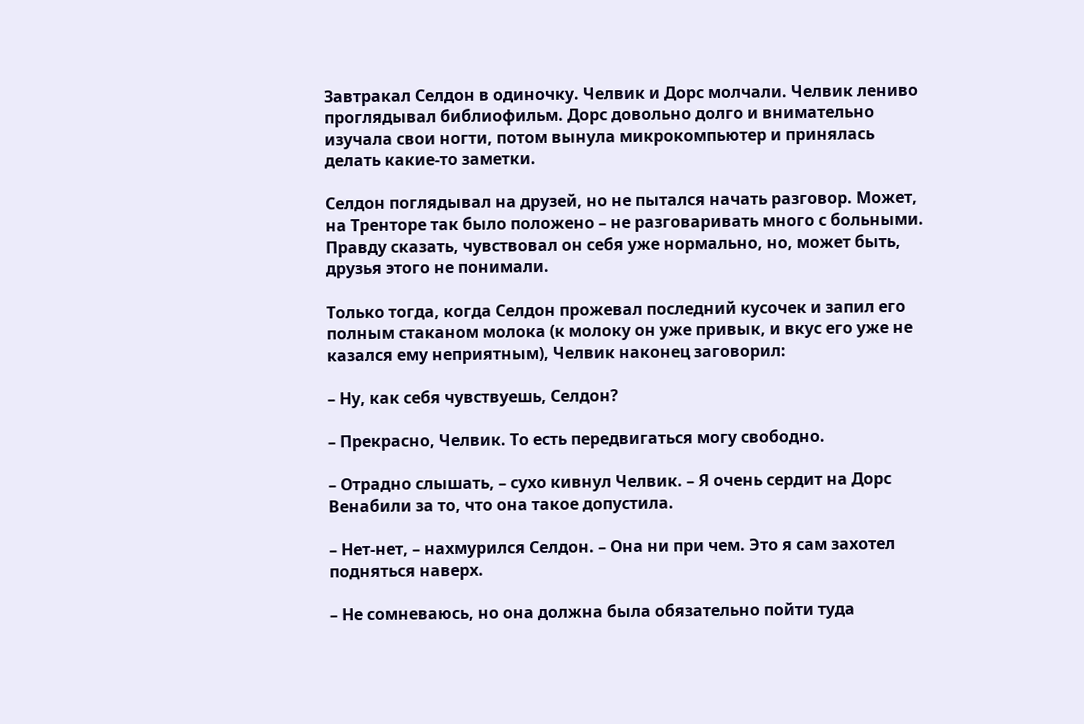Завтракал Селдон в одиночку. Челвик и Дорс молчали. Челвик лениво проглядывал библиофильм. Дорс довольно долго и внимательно изучала свои ногти, потом вынула микрокомпьютер и принялась делать какие-то заметки.

Селдон поглядывал на друзей, но не пытался начать разговор. Может, на Тренторе так было положено – не разговаривать много с больными. Правду сказать, чувствовал он себя уже нормально, но, может быть, друзья этого не понимали.

Только тогда, когда Селдон прожевал последний кусочек и запил его полным стаканом молока (к молоку он уже привык, и вкус его уже не казался ему неприятным), Челвик наконец заговорил:

– Ну, как себя чувствуешь, Селдон?

– Прекрасно, Челвик. То есть передвигаться могу свободно.

– Отрадно слышать, – сухо кивнул Челвик. – Я очень сердит на Дорс Венабили за то, что она такое допустила.

– Нет-нет, – нахмурился Селдон. – Она ни при чем. Это я сам захотел подняться наверх.

– Не сомневаюсь, но она должна была обязательно пойти туда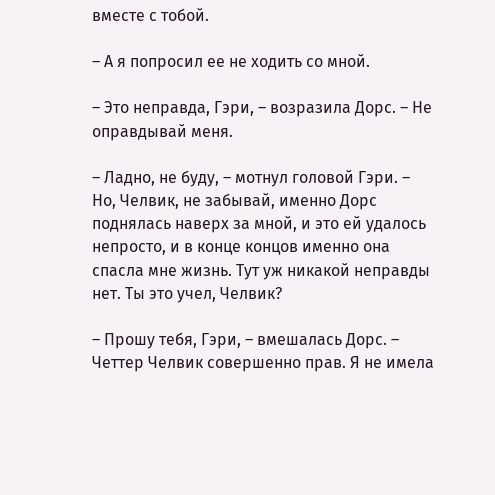вместе с тобой.

– А я попросил ее не ходить со мной.

– Это неправда, Гэри, – возразила Дорс. – Не оправдывай меня.

– Ладно, не буду, – мотнул головой Гэри. – Но, Челвик, не забывай, именно Дорс поднялась наверх за мной, и это ей удалось непросто, и в конце концов именно она спасла мне жизнь. Тут уж никакой неправды нет. Ты это учел, Челвик?

– Прошу тебя, Гэри, – вмешалась Дорс. – Четтер Челвик совершенно прав. Я не имела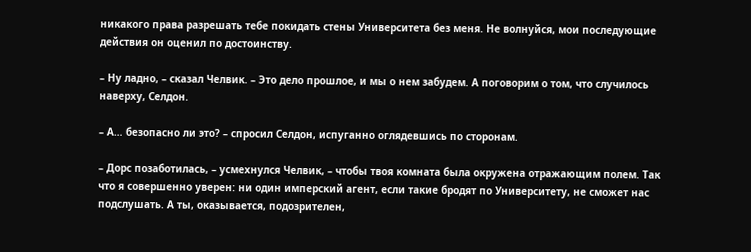никакого права разрешать тебе покидать стены Университета без меня. Не волнуйся, мои последующие действия он оценил по достоинству.

– Ну ладно, – сказал Челвик. – Это дело прошлое, и мы о нем забудем. А поговорим о том, что случилось наверху, Селдон.

– А… безопасно ли это? – спросил Селдон, испуганно оглядевшись по сторонам.

– Дорс позаботилась, – усмехнулся Челвик, – чтобы твоя комната была окружена отражающим полем. Так что я совершенно уверен: ни один имперский агент, если такие бродят по Университету, не сможет нас подслушать. А ты, оказывается, подозрителен,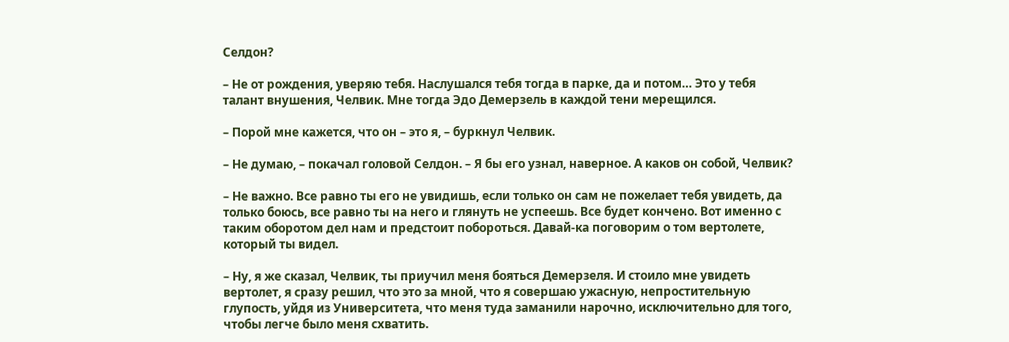Селдон?

– Не от рождения, уверяю тебя. Наслушался тебя тогда в парке, да и потом… Это у тебя талант внушения, Челвик. Мне тогда Эдо Демерзель в каждой тени мерещился.

– Порой мне кажется, что он – это я, – буркнул Челвик.

– Не думаю, – покачал головой Селдон. – Я бы его узнал, наверное. А каков он собой, Челвик?

– Не важно. Все равно ты его не увидишь, если только он сам не пожелает тебя увидеть, да только боюсь, все равно ты на него и глянуть не успеешь. Все будет кончено. Вот именно с таким оборотом дел нам и предстоит побороться. Давай-ка поговорим о том вертолете, который ты видел.

– Ну, я же сказал, Челвик, ты приучил меня бояться Демерзеля. И стоило мне увидеть вертолет, я сразу решил, что это за мной, что я совершаю ужасную, непростительную глупость, уйдя из Университета, что меня туда заманили нарочно, исключительно для того, чтобы легче было меня схватить.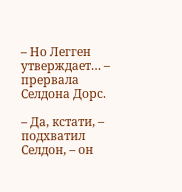– Но Легген утверждает… – прервала Селдона Дорс.

– Да, кстати, – подхватил Селдон, – он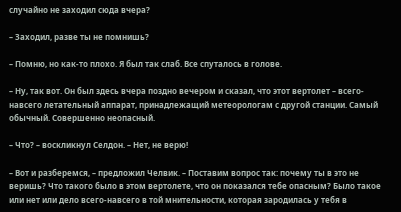случайно не заходил сюда вчера?

– Заходил, разве ты не помнишь?

– Помню, но как-то плохо. Я был так слаб. Все спуталось в голове.

– Ну, так вот. Он был здесь вчера поздно вечером и сказал, что этот вертолет – всего-навсего летательный аппарат, принадлежащий метеорологам с другой станции. Самый обычный. Совершенно неопасный.

– Что? – воскликнул Селдон. – Нет, не верю!

– Вот и разберемся, – предложил Челвик. – Поставим вопрос так: почему ты в это не веришь? Что такого было в этом вертолете, что он показался тебе опасным? Было такое или нет или дело всего-навсего в той мнительности, которая зародилась у тебя в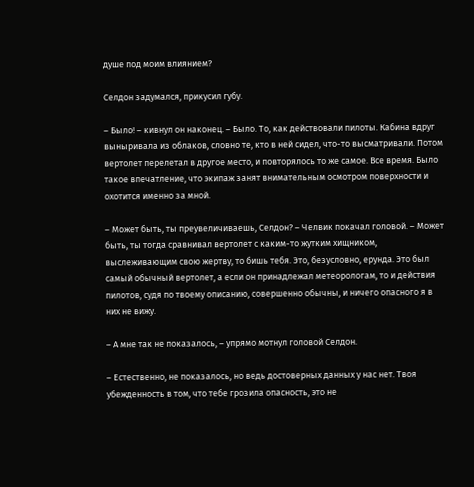душе под моим влиянием?

Селдон задумался, прикусил губу.

– Было! – кивнул он наконец. – Было. То, как действовали пилоты. Кабина вдруг выныривала из облаков, словно те, кто в ней сидел, что-то высматривали. Потом вертолет перелетал в другое место, и повторялось то же самое. Все время. Было такое впечатление, что экипаж занят внимательным осмотром поверхности и охотится именно за мной.

– Может быть, ты преувеличиваешь, Селдон? – Челвик покачал головой. – Может быть, ты тогда сравнивал вертолет с каким-то жутким хищником, выслеживающим свою жертву, то бишь тебя. Это, безусловно, ерунда. Это был самый обычный вертолет, а если он принадлежал метеорологам, то и действия пилотов, судя по твоему описанию, совершенно обычны, и ничего опасного я в них не вижу.

– А мне так не показалось, – упрямо мотнул головой Селдон.

– Естественно, не показалось, но ведь достоверных данных у нас нет. Твоя убежденность в том, что тебе грозила опасность, это не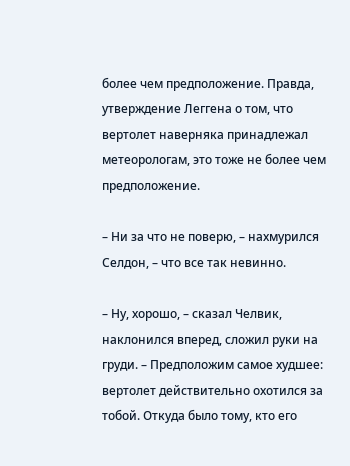более чем предположение. Правда, утверждение Леггена о том, что вертолет наверняка принадлежал метеорологам, это тоже не более чем предположение.

– Ни за что не поверю, – нахмурился Селдон, – что все так невинно.

– Ну, хорошо, – сказал Челвик, наклонился вперед, сложил руки на груди. – Предположим самое худшее: вертолет действительно охотился за тобой. Откуда было тому, кто его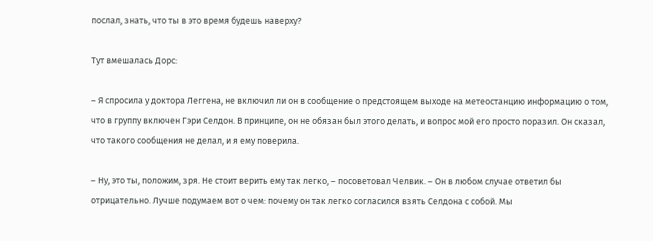послал, знать, что ты в это время будешь наверху?

Тут вмешалась Дорс:

– Я спросила у доктора Леггена, не включил ли он в сообщение о предстоящем выходе на метеостанцию информацию о том, что в группу включен Гэри Селдон. В принципе, он не обязан был этого делать, и вопрос мой его просто поразил. Он сказал, что такого сообщения не делал, и я ему поверила.

– Ну, это ты, положим, зря. Не стоит верить ему так легко, – посоветовал Челвик. – Он в любом случае ответил бы отрицательно. Лучше подумаем вот о чем: почему он так легко согласился взять Селдона с собой. Мы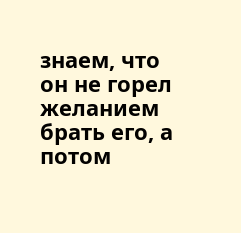знаем, что он не горел желанием брать его, а потом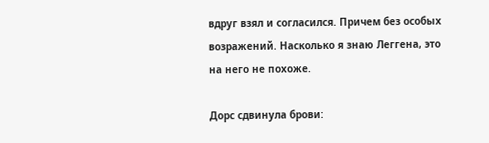вдруг взял и согласился. Причем без особых возражений. Насколько я знаю Леггена, это на него не похоже.

Дорс сдвинула брови: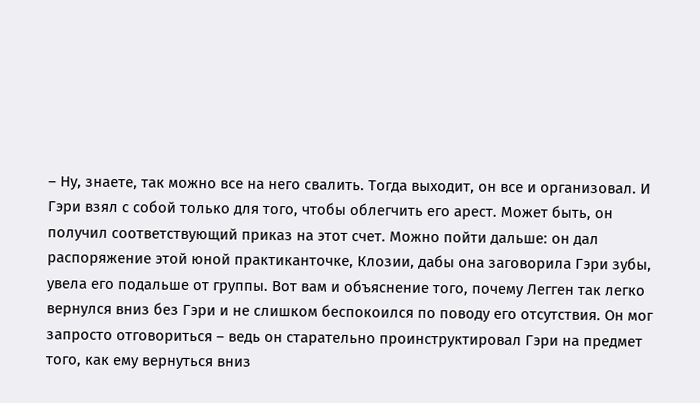– Ну, знаете, так можно все на него свалить. Тогда выходит, он все и организовал. И Гэри взял с собой только для того, чтобы облегчить его арест. Может быть, он получил соответствующий приказ на этот счет. Можно пойти дальше: он дал распоряжение этой юной практиканточке, Клозии, дабы она заговорила Гэри зубы, увела его подальше от группы. Вот вам и объяснение того, почему Легген так легко вернулся вниз без Гэри и не слишком беспокоился по поводу его отсутствия. Он мог запросто отговориться – ведь он старательно проинструктировал Гэри на предмет того, как ему вернуться вниз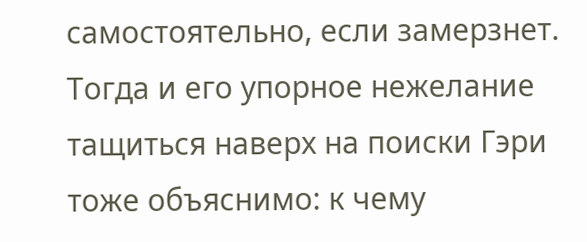самостоятельно, если замерзнет. Тогда и его упорное нежелание тащиться наверх на поиски Гэри тоже объяснимо: к чему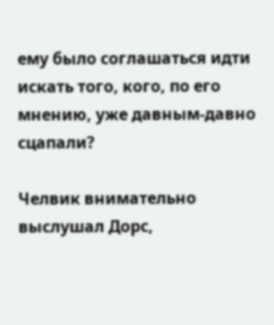ему было соглашаться идти искать того, кого, по его мнению, уже давным-давно сцапали?

Челвик внимательно выслушал Дорс,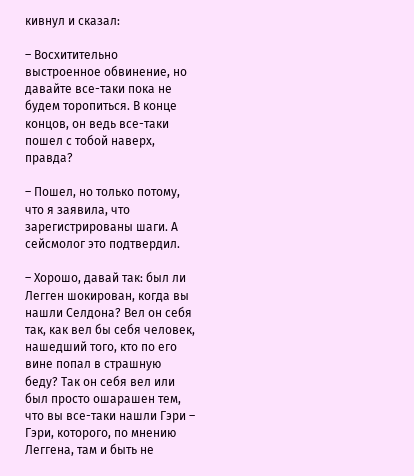кивнул и сказал:

– Восхитительно выстроенное обвинение, но давайте все-таки пока не будем торопиться. В конце концов, он ведь все-таки пошел с тобой наверх, правда?

– Пошел, но только потому, что я заявила, что зарегистрированы шаги. А сейсмолог это подтвердил.

– Хорошо, давай так: был ли Легген шокирован, когда вы нашли Селдона? Вел он себя так, как вел бы себя человек, нашедший того, кто по его вине попал в страшную беду? Так он себя вел или был просто ошарашен тем, что вы все-таки нашли Гэри – Гэри, которого, по мнению Леггена, там и быть не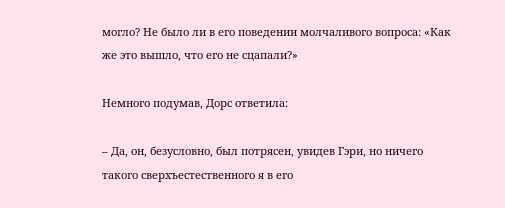могло? Не было ли в его поведении молчаливого вопроса: «Как же это вышло, что его не сцапали?»

Немного подумав, Дорс ответила:

– Да, он, безусловно, был потрясен, увидев Гэри, но ничего такого сверхъестественного я в его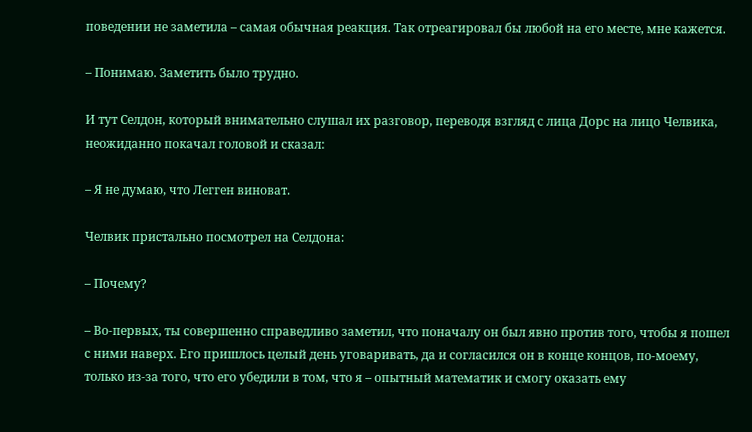поведении не заметила – самая обычная реакция. Так отреагировал бы любой на его месте, мне кажется.

– Понимаю. Заметить было трудно.

И тут Селдон, который внимательно слушал их разговор, переводя взгляд с лица Дорс на лицо Челвика, неожиданно покачал головой и сказал:

– Я не думаю, что Легген виноват.

Челвик пристально посмотрел на Селдона:

– Почему?

– Во-первых, ты совершенно справедливо заметил, что поначалу он был явно против того, чтобы я пошел с ними наверх. Его пришлось целый день уговаривать, да и согласился он в конце концов, по-моему, только из-за того, что его убедили в том, что я – опытный математик и смогу оказать ему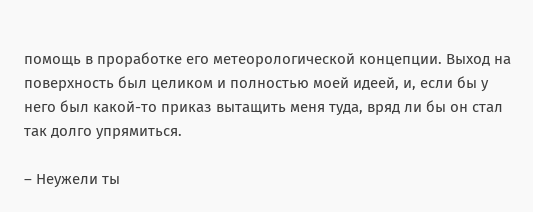помощь в проработке его метеорологической концепции. Выход на поверхность был целиком и полностью моей идеей, и, если бы у него был какой-то приказ вытащить меня туда, вряд ли бы он стал так долго упрямиться.

– Неужели ты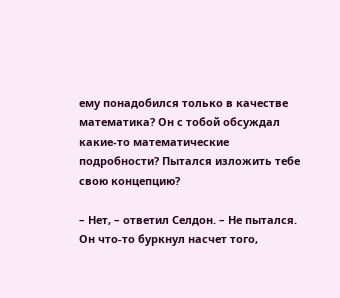ему понадобился только в качестве математика? Он с тобой обсуждал какие-то математические подробности? Пытался изложить тебе свою концепцию?

– Нет, – ответил Селдон. – Не пытался. Он что-то буркнул насчет того,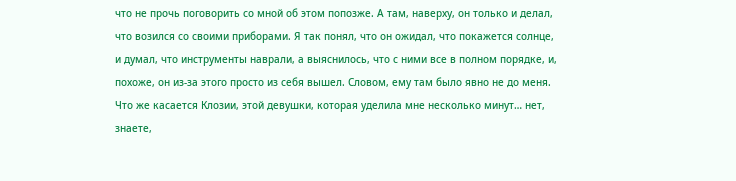что не прочь поговорить со мной об этом попозже. А там, наверху, он только и делал, что возился со своими приборами. Я так понял, что он ожидал, что покажется солнце, и думал, что инструменты наврали, а выяснилось, что с ними все в полном порядке, и, похоже, он из-за этого просто из себя вышел. Словом, ему там было явно не до меня. Что же касается Клозии, этой девушки, которая уделила мне несколько минут… нет, знаете,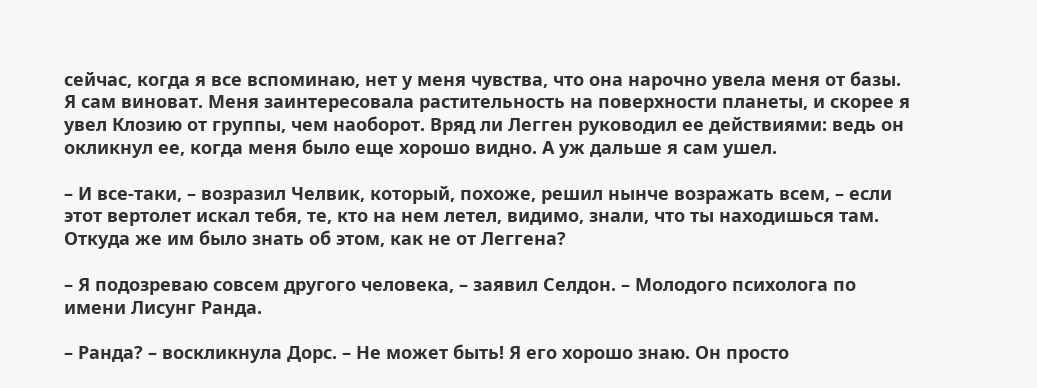сейчас, когда я все вспоминаю, нет у меня чувства, что она нарочно увела меня от базы. Я сам виноват. Меня заинтересовала растительность на поверхности планеты, и скорее я увел Клозию от группы, чем наоборот. Вряд ли Легген руководил ее действиями: ведь он окликнул ее, когда меня было еще хорошо видно. А уж дальше я сам ушел.

– И все-таки, – возразил Челвик, который, похоже, решил нынче возражать всем, – если этот вертолет искал тебя, те, кто на нем летел, видимо, знали, что ты находишься там. Откуда же им было знать об этом, как не от Леггена?

– Я подозреваю совсем другого человека, – заявил Селдон. – Молодого психолога по имени Лисунг Ранда.

– Ранда? – воскликнула Дорс. – Не может быть! Я его хорошо знаю. Он просто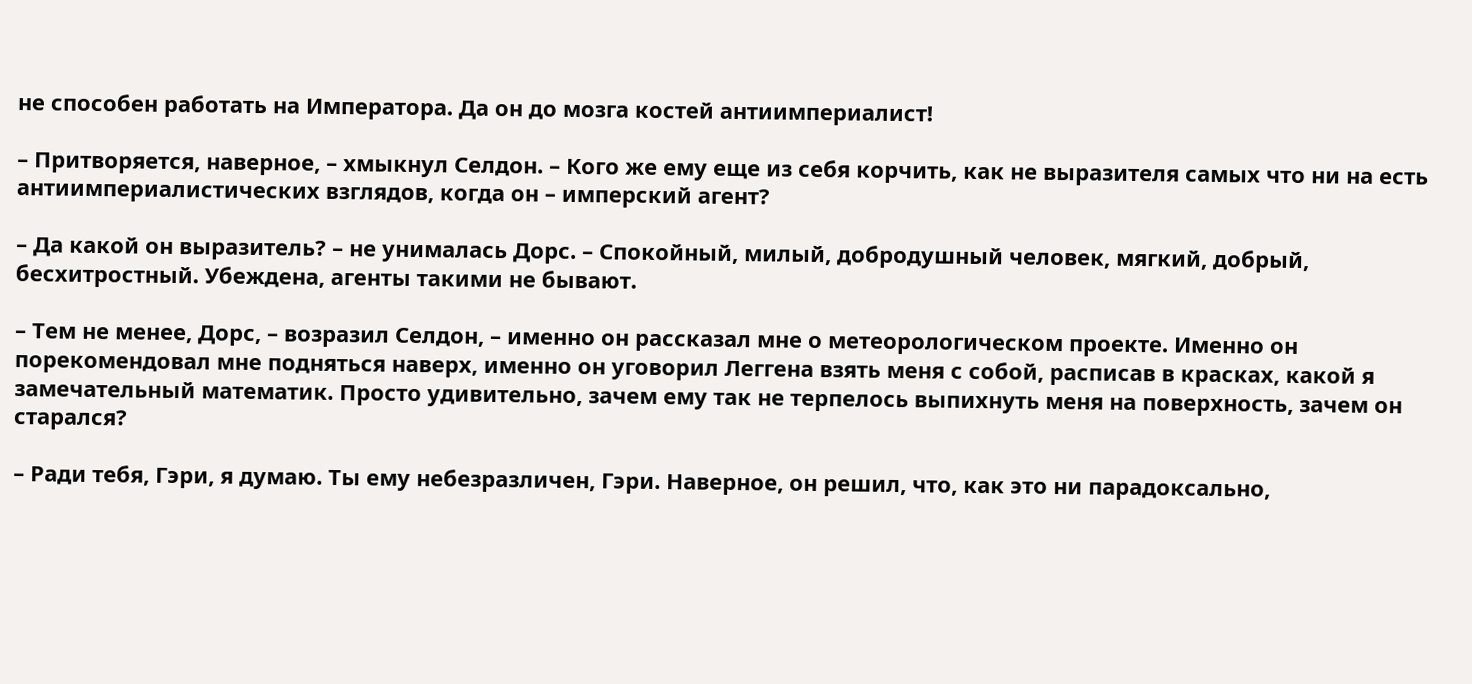не способен работать на Императора. Да он до мозга костей антиимпериалист!

– Притворяется, наверное, – хмыкнул Селдон. – Кого же ему еще из себя корчить, как не выразителя самых что ни на есть антиимпериалистических взглядов, когда он – имперский агент?

– Да какой он выразитель? – не унималась Дорс. – Спокойный, милый, добродушный человек, мягкий, добрый, бесхитростный. Убеждена, агенты такими не бывают.

– Тем не менее, Дорс, – возразил Селдон, – именно он рассказал мне о метеорологическом проекте. Именно он порекомендовал мне подняться наверх, именно он уговорил Леггена взять меня с собой, расписав в красках, какой я замечательный математик. Просто удивительно, зачем ему так не терпелось выпихнуть меня на поверхность, зачем он старался?

– Ради тебя, Гэри, я думаю. Ты ему небезразличен, Гэри. Наверное, он решил, что, как это ни парадоксально,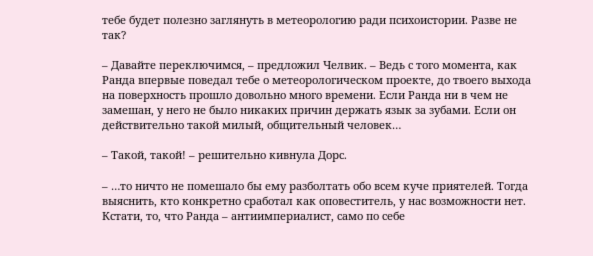тебе будет полезно заглянуть в метеорологию ради психоистории. Разве не так?

– Давайте переключимся, – предложил Челвик. – Ведь с того момента, как Ранда впервые поведал тебе о метеорологическом проекте, до твоего выхода на поверхность прошло довольно много времени. Если Ранда ни в чем не замешан, у него не было никаких причин держать язык за зубами. Если он действительно такой милый, общительный человек…

– Такой, такой! – решительно кивнула Дорс.

– …то ничто не помешало бы ему разболтать обо всем куче приятелей. Тогда выяснить, кто конкретно сработал как оповеститель, у нас возможности нет. Кстати, то, что Ранда – антиимпериалист, само по себе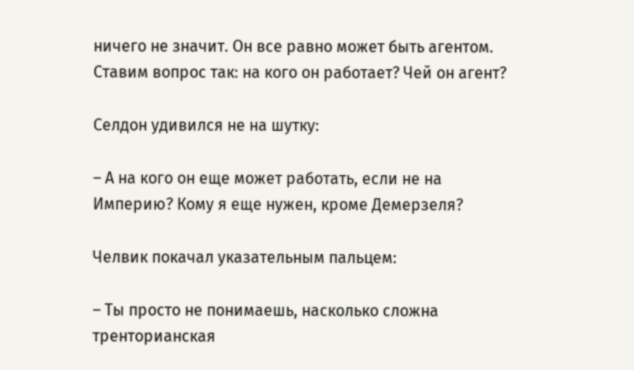ничего не значит. Он все равно может быть агентом. Ставим вопрос так: на кого он работает? Чей он агент?

Селдон удивился не на шутку:

– А на кого он еще может работать, если не на Империю? Кому я еще нужен, кроме Демерзеля?

Челвик покачал указательным пальцем:

– Ты просто не понимаешь, насколько сложна тренторианская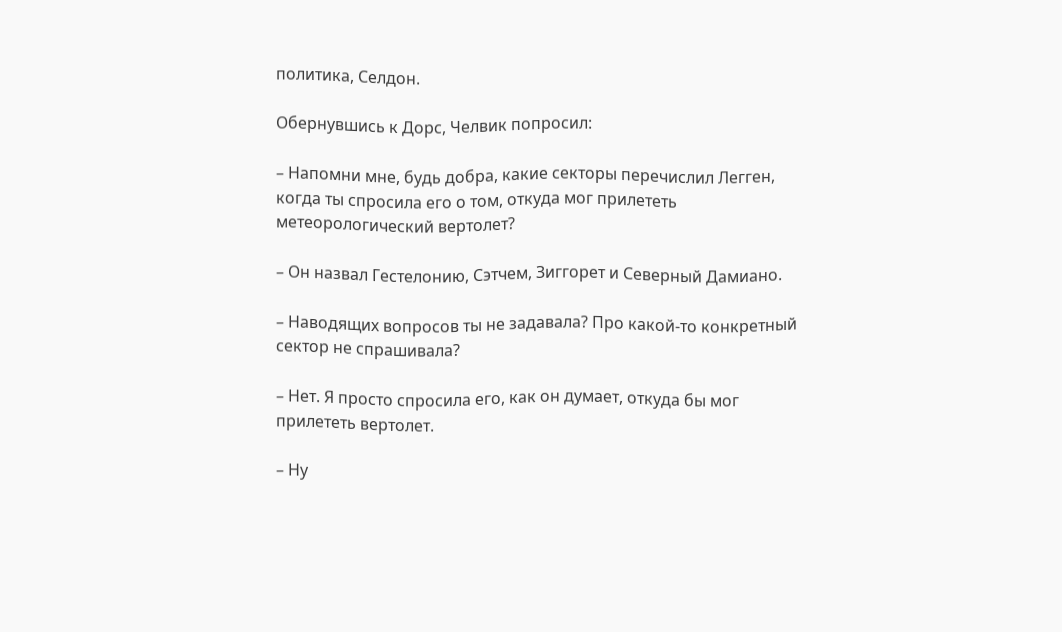политика, Селдон.

Обернувшись к Дорс, Челвик попросил:

– Напомни мне, будь добра, какие секторы перечислил Легген, когда ты спросила его о том, откуда мог прилететь метеорологический вертолет?

– Он назвал Гестелонию, Сэтчем, Зиггорет и Северный Дамиано.

– Наводящих вопросов ты не задавала? Про какой-то конкретный сектор не спрашивала?

– Нет. Я просто спросила его, как он думает, откуда бы мог прилететь вертолет.

– Ну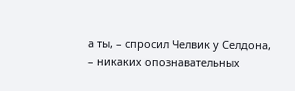а ты, – спросил Челвик у Селдона, – никаких опознавательных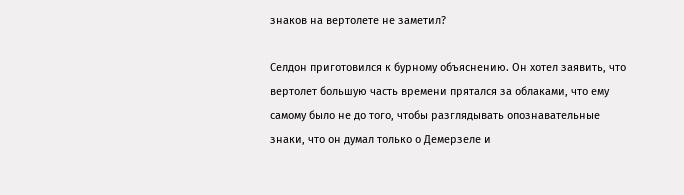знаков на вертолете не заметил?

Селдон приготовился к бурному объяснению. Он хотел заявить, что вертолет большую часть времени прятался за облаками, что ему самому было не до того, чтобы разглядывать опознавательные знаки, что он думал только о Демерзеле и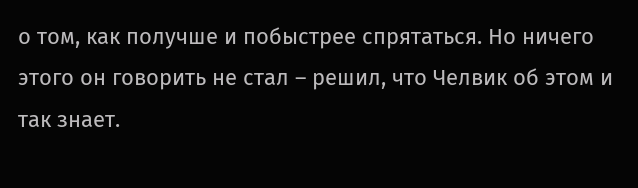о том, как получше и побыстрее спрятаться. Но ничего этого он говорить не стал – решил, что Челвик об этом и так знает.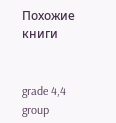Похожие книги


grade 4,4
group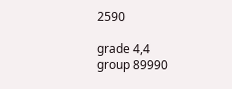2590

grade 4,4
group 89990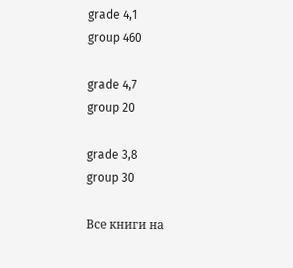grade 4,1
group 460

grade 4,7
group 20

grade 3,8
group 30

Все книги на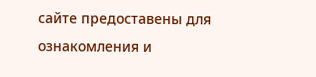сайте предоставены для ознакомления и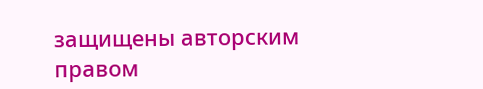защищены авторским правом